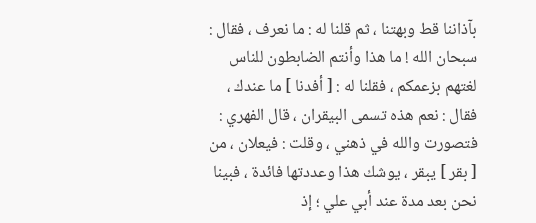بآذاننا قط وبهتنا ، ثم قلنا له : ما نعرف ، فقال : سبحان الله ! ما هذا وأنتم الضابطون للناس لغتهم بزعمكم ، فقلنا له : [ أفدنا ] ما عندك ، فقال : نعم هذه تسمى البيقران ، قال الفهري : فتصورت والله في ذهني ، وقلت : فيعلان ، من [ بقر ] يبقر ، يوشك هذا وعددتها فائدة ، فبينا نحن بعد مدة عند أبي علي ؛ إذ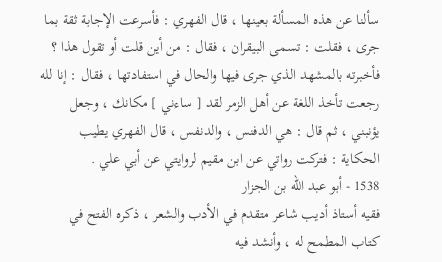سألنا عن هذه المسألة بعينها ، قال الفهري : فأسرعت الإجابة ثقة بما جرى ، فقلت : تسمى البيقران ، فقال : من أين قلت أو تقول هذا ؟ فأخبرته بالمشهد الذي جرى فيها والحال في استفادتها ، فقال : إنا لله رجعت تأخذ اللغة عن أهل الزمر لقد [ ساءني ] مكانك ، وجعل يؤنبني ، ثم قال : هي الدفنس ، والدنفس ، قال الفهري يطيب الحكاية : فتركت رواتي عن ابن مقيم لروايتي عن أبي علي .
1538 - أبو عبد الله بن الجزار
فقيه أستاذ أديب شاعر متقدم في الأدب والشعر ، ذكره الفتح في كتاب المطمح له ، وأنشد فيه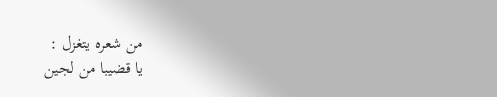من شعره يتغزل :
يا قضيبا من لجين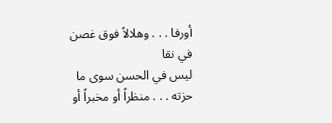أورفا . . . وهلالاً فوق غصن في نقا
ليس في الحسن سوى ما حزته . . . منظراً أو مخبراً أو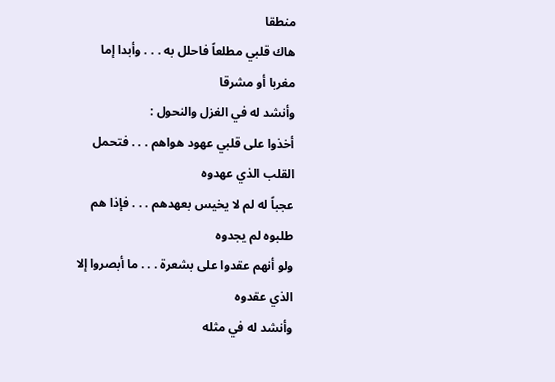منطقا
هاك قلبي مطلعاً فاحلل به . . . وأبدا إما مغربا أو مشرقا
وأنشد له في الغزل والنحول :
أخذوا على قلبي عهود هواهم . . . فتحمل القلب الذي عهدوه
عجباً له لم لا يخيس بعهدهم . . . فإذا هم طلبوه لم يجدوه
ولو أنهم عقدوا على بشعرة . . . ما أبصروا إلا الذي عقدوه
وأنشد له في مثله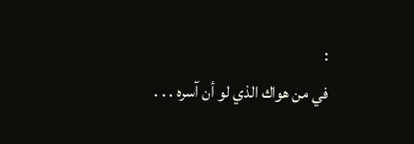:
في من هواك الذي لو أن آسره . . .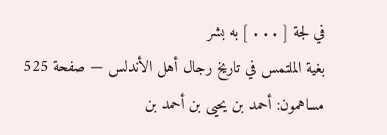في لجة [ . . . ] به بشر
بغية الملتمس في تاريخ رجال أهل الأندلس — صفحة 525
مساهمون: أحمد بن يحيى بن أحمد بن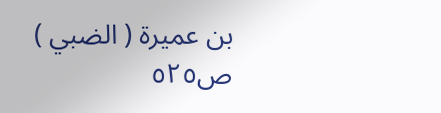بن عميرة ( الضبي )
ص٥٢٥